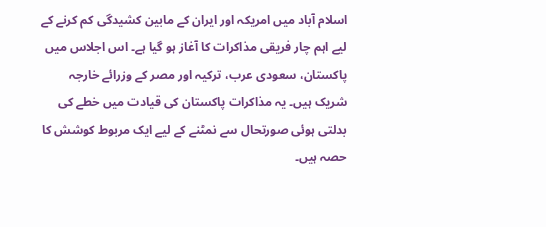اسلام آباد میں امریکہ اور ایران کے مابین کشیدگی کم کرنے کے لیے اہم چار فریقی مذاکرات کا آغاز ہو گیا ہے۔ اس اجلاس میں پاکستان، سعودی عرب، ترکیہ اور مصر کے وزرائے خارجہ شریک ہیں۔ یہ مذاکرات پاکستان کی قیادت میں خطے کی بدلتی ہوئی صورتحال سے نمٹنے کے لیے ایک مربوط کوشش کا حصہ ہیں۔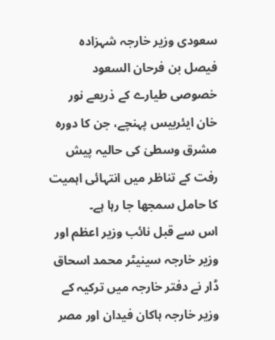سعودی وزیر خارجہ شہزادہ فیصل بن فرحان السعود خصوصی طیارے کے ذریعے نور خان ایئربیس پہنچے، جن کا دورہ مشرق وسطیٰ کی حالیہ پیش رفت کے تناظر میں انتہائی اہمیت کا حامل سمجھا جا رہا ہے۔
اس سے قبل نائب وزیر اعظم اور وزیر خارجہ سینیٹر محمد اسحاق ڈار نے دفتر خارجہ میں ترکیہ کے وزیر خارجہ ہاکان فیدان اور مصر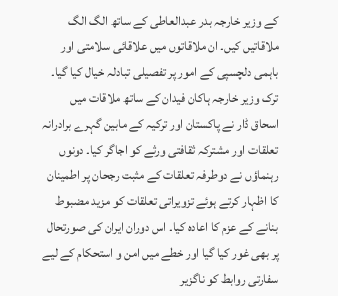کے وزیر خارجہ بدر عبدالعاطی کے ساتھ الگ الگ ملاقاتیں کیں۔ ان ملاقاتوں میں علاقائی سلامتی اور باہمی دلچسپی کے امور پر تفصیلی تبادلہ خیال کیا گیا۔
ترک وزیر خارجہ ہاکان فیدان کے ساتھ ملاقات میں اسحاق ڈار نے پاکستان اور ترکیہ کے مابین گہرے برادرانہ تعلقات اور مشترکہ ثقافتی ورثے کو اجاگر کیا۔ دونوں رہنماؤں نے دوطرفہ تعلقات کے مثبت رجحان پر اطمینان کا اظہار کرتے ہوئے تزویراتی تعلقات کو مزید مضبوط بنانے کے عزم کا اعادہ کیا۔ اس دوران ایران کی صورتحال پر بھی غور کیا گیا اور خطے میں امن و استحکام کے لیے سفارتی روابط کو ناگزیر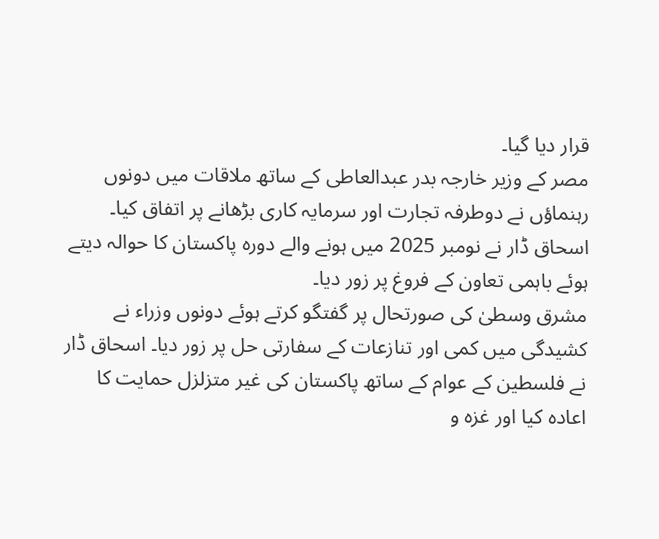قرار دیا گیا۔
مصر کے وزیر خارجہ بدر عبدالعاطی کے ساتھ ملاقات میں دونوں رہنماؤں نے دوطرفہ تجارت اور سرمایہ کاری بڑھانے پر اتفاق کیا۔ اسحاق ڈار نے نومبر 2025 میں ہونے والے دورہ پاکستان کا حوالہ دیتے ہوئے باہمی تعاون کے فروغ پر زور دیا۔
مشرق وسطیٰ کی صورتحال پر گفتگو کرتے ہوئے دونوں وزراء نے کشیدگی میں کمی اور تنازعات کے سفارتی حل پر زور دیا۔ اسحاق ڈار نے فلسطین کے عوام کے ساتھ پاکستان کی غیر متزلزل حمایت کا اعادہ کیا اور غزہ و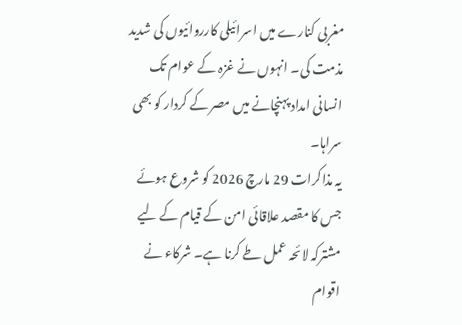مغربی کنارے میں اسرائیلی کارروائیوں کی شدید مذمت کی۔ انہوں نے غزہ کے عوام تک انسانی امداد پہنچانے میں مصر کے کردار کو بھی سراہا۔
یہ مذاکرات 29 مارچ 2026 کو شروع ہوئے جس کا مقصد علاقائی امن کے قیام کے لیے مشترکہ لائحہ عمل طے کرنا ہے۔ شرکاء نے اقوام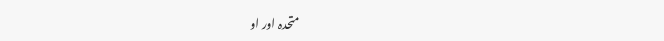متحدہ اور او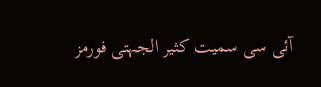آئی سی سمیت کثیر الجہتی فورمز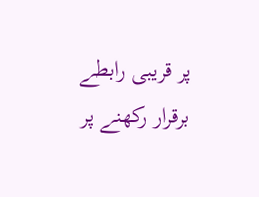پر قریبی رابطے برقرار رکھنے پر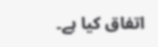اتفاق کیا ہے۔